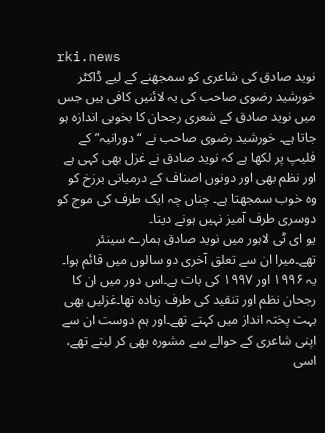rki.news
نوید صادق کی شاعری کو سمجھنے کے لیے ڈاکٹر خورشید رضوی صاحب کی یہ لائنیں کافی ہیں جس میں نوید صادق کے شعری رجحان کا بخوبی اندازہ ہو جاتا ہے۔ خورشید رضوی صاحب نے “ دورانیہ” کے فلیپ پر لکھا ہے کہ نوید صادق نے غزل بھی کہی ہے اور نظم بھی اور دونوں اصناف کے درمیانی برزخ کو وہ خوب سمجھتا ہے۔ چناں چہ ایک طرف کی موج کو دوسری طرف آمیز نہیں ہونے دیتا۔
یو ای ٹی لاہور میں نوید صادق ہمارے سینئر تھے۔میرا ان سے تعلق آخری دو سالوں میں قائم ہوا۔ یہ ۱۹۹۶ اور ۱۹۹۷ کی بات ہے۔اس دور میں ان کا رجحان نظم اور تنقید کی طرف زیادہ تھا۔غزلیں بھی بہت پختہ انداز میں کہتے تھے۔اور ہم دوست ان سے اپنی شاعری کے حوالے سے مشورہ بھی کر لیتے تھے، اسی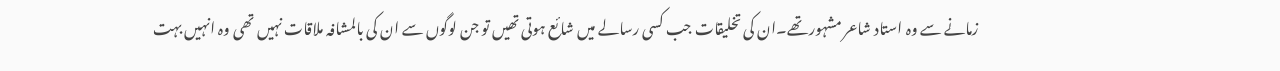زمانے سے وہ استاد شاعر مشہور تھے۔ان کی تخلیقات جب کسی رسالے میں شائع ہوتی تھیں تو جن لوگوں سے ان کی بالمشافہ ملاقات نہیں تھی وہ انہیں بہت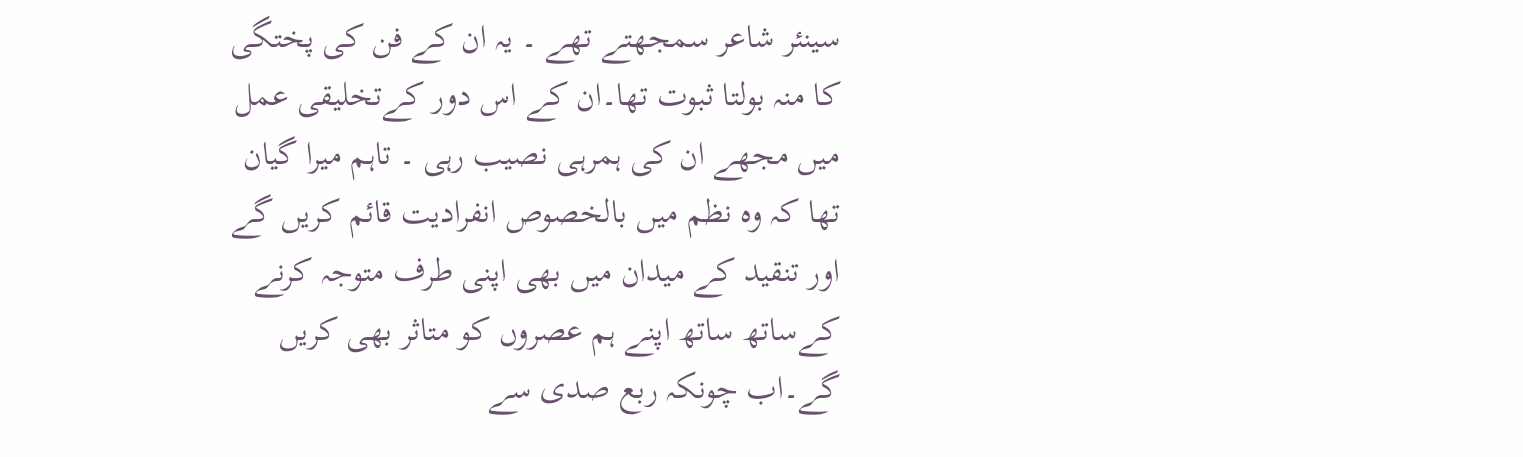سینئر شاعر سمجھتے تھے ۔ یہ ان کے فن کی پختگی کا منہ بولتا ثبوت تھا۔ان کے اس دور کےتخلیقی عمل میں مجھے ان کی ہمرہی نصیب رہی ۔ تاہم میرا گیان تھا کہ وہ نظم میں بالخصوص انفرادیت قائم کریں گے اور تنقید کے میدان میں بھی اپنی طرف متوجہ کرنے کےساتھ ساتھ اپنے ہم عصروں کو متاثر بھی کریں گے۔اب چونکہ ربع صدی سے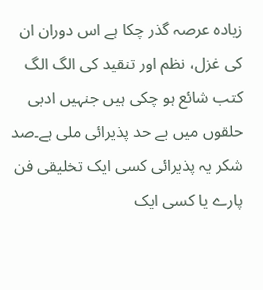زیادہ عرصہ گذر چکا ہے اس دوران ان کی غزل، نظم اور تنقید کی الگ الگ کتب شائع ہو چکی ہیں جنہیں ادبی حلقوں میں بے حد پذیرائی ملی ہے۔صد شکر یہ پذیرائی کسی ایک تخلیقی فن پارے یا کسی ایک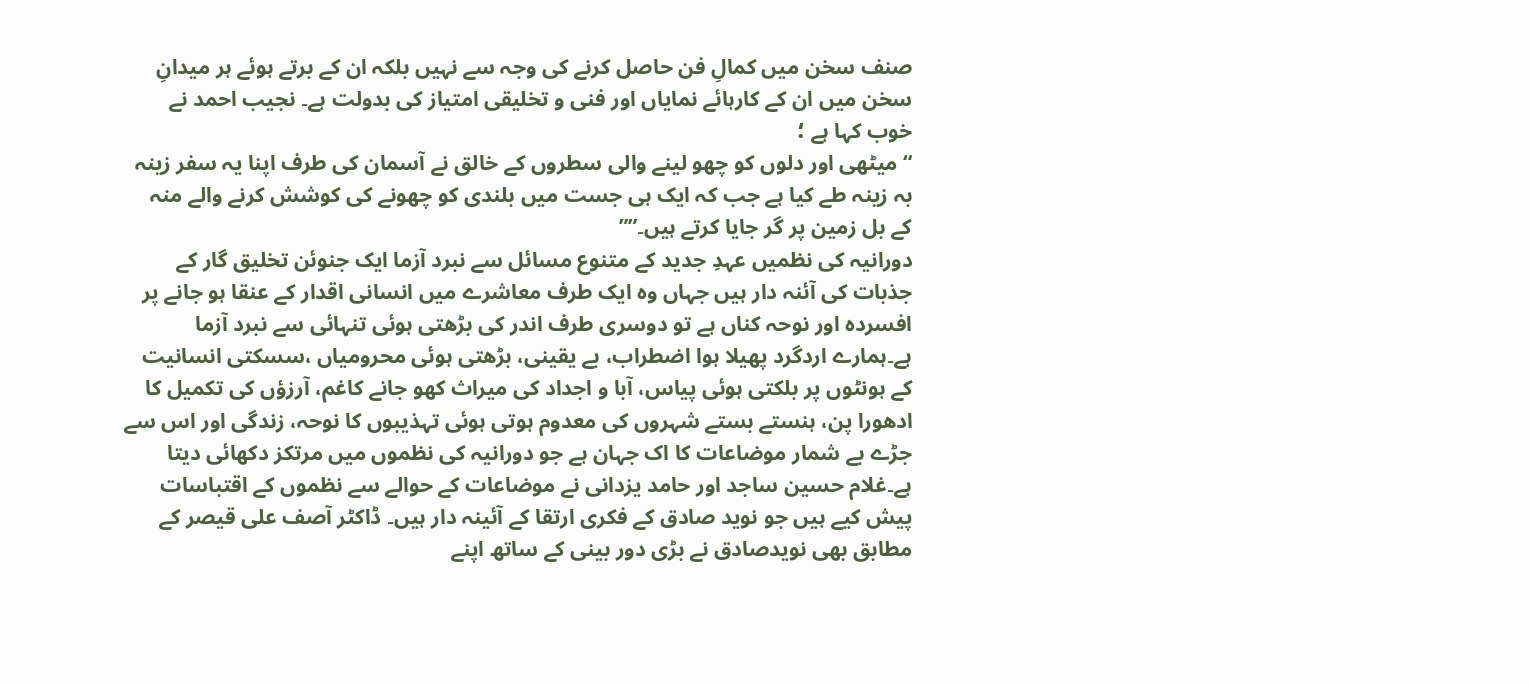صنف سخن میں کمالِ فن حاصل کرنے کی وجہ سے نہیں بلکہ ان کے برتے ہوئے ہر میدانِ سخن میں ان کے کارہائے نمایاں اور فنی و تخلیقی امتیاز کی بدولت ہے۔ نجیب احمد نے خوب کہا ہے ؛
“ میٹھی اور دلوں کو چھو لینے والی سطروں کے خالق نے آسمان کی طرف اپنا یہ سفر زینہ بہ زینہ طے کیا ہے جب کہ ایک ہی جست میں بلندی کو چھونے کی کوشش کرنے والے منہ کے بل زمین پر گر جایا کرتے ہیں۔””
دورانیہ کی نظمیں عہدِ جدید کے متنوع مسائل سے نبرد آزما ایک جنوئن تخلیق گار کے جذبات کی آئنہ دار ہیں جہاں وہ ایک طرف معاشرے میں انسانی اقدار کے عنقا ہو جانے پر افسردہ اور نوحہ کناں ہے تو دوسری طرف اندر کی بڑھتی ہوئی تنہائی سے نبرد آزما ہے۔ہمارے اردگرد پھیلا ہوا اضطراب، بے یقینی، بڑھتی ہوئی محرومیاں ،سسکتی انسانیت کے ہونٹوں پر بلکتی ہوئی پیاس، آبا و اجداد کی میراث کھو جانے کاغم، آرزؤں کی تکمیل کا ادھورا پن، ہنستے بستے شہروں کی معدوم ہوتی ہوئی تہذیبوں کا نوحہ، زندگی اور اس سے جڑے بے شمار موضاعات کا اک جہان ہے جو دورانیہ کی نظموں میں مرتکز دکھائی دیتا ہے۔غلام حسین ساجد اور حامد یزدانی نے موضاعات کے حوالے سے نظموں کے اقتباسات پیش کیے ہیں جو نوید صادق کے فکری ارتقا کے آئینہ دار ہیں۔ ڈاکٹر آصف علی قیصر کے مطابق بھی نویدصادق نے بڑی دور بینی کے ساتھ اپنے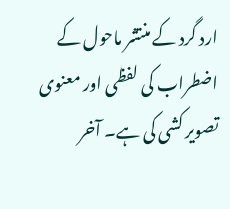ارد گرد کے منتشر ماحول کے اضطراب کی لفظی اور معنوی تصویر کشی کی ہے۔ آخر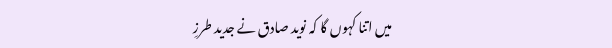میں اتنا کہوں گا کہ نوید صادق نے جدید طرزِ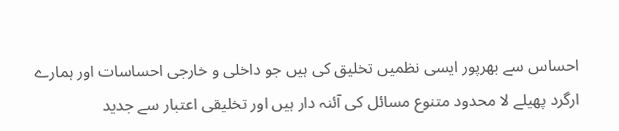احساس سے بھرپور ایسی نظمیں تخلیق کی ہیں جو داخلی و خارجی احساسات اور ہمارے ارگرد پھیلے لا محدود متنوع مسائل کی آئنہ دار ہیں اور تخلیقی اعتبار سے جدید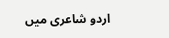اردو شاعری میں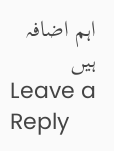اہم اضافہ ہیں
Leave a Reply